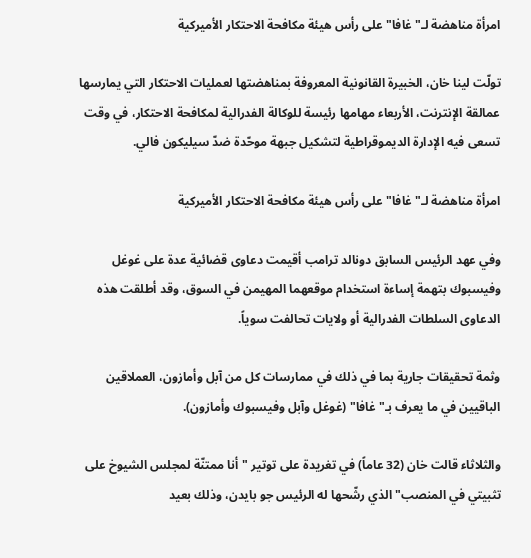امرأة مناهضة لـ"غافا" على رأس هيئة مكافحة الاحتكار الأميركية

تولّت لينا خان، الخبيرة القانونية المعروفة بمناهضتها لعمليات الاحتكار التي يمارسها عمالقة الإنترنت، الأربعاء مهامها رئيسة للوكالة الفدرالية لمكافحة الاحتكار، في وقت تسعى فيه الإدارة الديموقراطية لتشكيل جبهة موحّدة ضدّ سيليكون فالي.

امرأة مناهضة لـ"غافا" على رأس هيئة مكافحة الاحتكار الأميركية

وفي عهد الرئيس السابق دونالد ترامب أقيمت دعاوى قضائية عدة على غوغل وفيسبوك بتهمة إساءة استخدام موقعهما المهيمن في السوق، وقد أطلقت هذه الدعاوى السلطات الفدرالية أو ولايات تحالفت سوياً.

وثمة تحقيقات جارية بما في ذلك في ممارسات كل من آبل وأمازون، العملاقين الباقيين في ما يعرف بـ"غافا" (غوغل وآبل وفيسبوك وأمازون).

والثلاثاء قالت خان (32 عاماً) في تغريدة على توتير "أنا ممتنّة لمجلس الشيوخ على تثبيتي في المنصب" الذي رشّحها له الرئيس جو بايدن، وذلك بعيد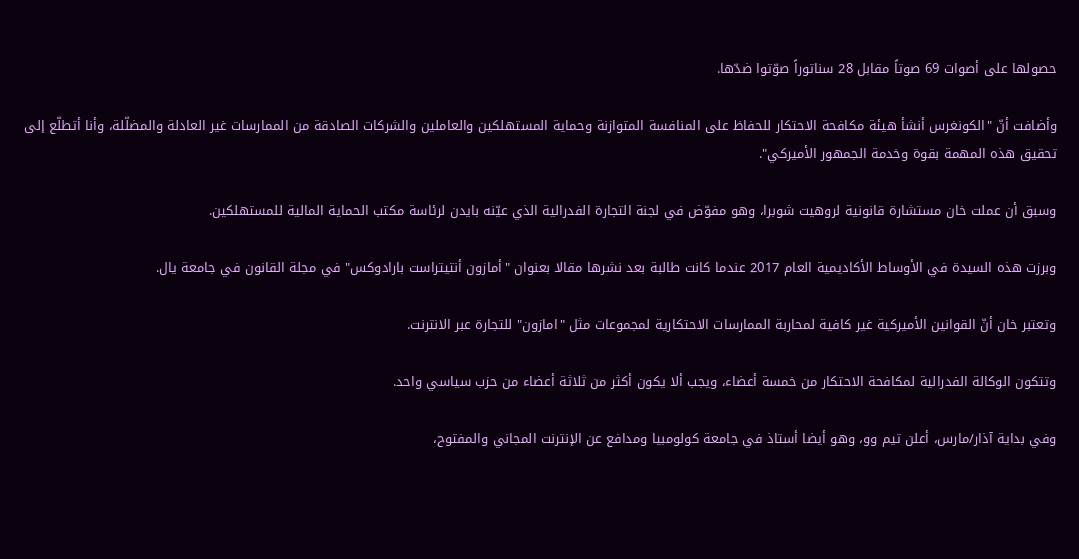حصولها على أصوات 69 صوتاً مقابل 28 سناتوراً صوّتوا ضدّها.

وأضافت أنّ "الكونغرس أنشأ هيئة مكافحة الاحتكار للحفاظ على المنافسة المتوازنة وحماية المستهلكين والعاملين والشركات الصادقة من الممارسات غير العادلة والمضلّلة، وأنا أتطلّع إلى تحقيق هذه المهمة بقوة وخدمة الجمهور الأميركي".

وسبق أن عملت خان مستشارة قانونية لروهيت شوبرا، وهو مفوّض في لجنة التجارة الفدرالية الذي عيّنه بايدن لرئاسة مكتب الحماية المالية للمستهلكين.

وبرزت هذه السيدة في الأوساط الأكاديمية العام 2017 عندما كانت طالبة بعد نشرها مقالا بعنوان "أمازون أنتيتراست بارادوكس" في مجلة القانون في جامعة يال.

وتعتبر خان أنّ القوانين الأميركية غير كافية لمحاربة الممارسات الاحتكارية لمجموعات مثل "امازون" للتجارة عبر الانترنت.

وتتكون الوكالة الفدرالية لمكافحة الاحتكار من خمسة أعضاء، ويجب ألا يكون أكثر من ثلاثة أعضاء من حزب سياسي واحد.

وفي بداية آذار/مارس، أعلن تيم وو، وهو أيضا أستاذ في جامعة كولومبيا ومدافع عن الإنترنت المجاني والمفتوح،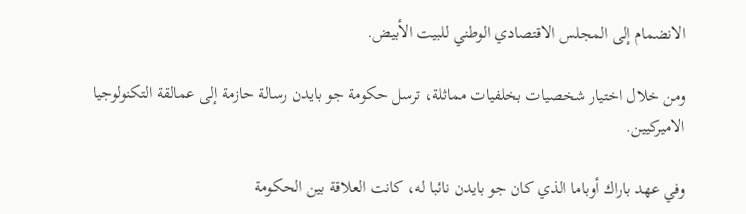الانضمام إلى المجلس الاقتصادي الوطني للبيت الأبيض.

ومن خلال اختيار شخصيات بخلفيات مماثلة، ترسل حكومة جو بايدن رسالة حازمة إلى عمالقة التكنولوجيا الاميركيين.

وفي عهد باراك أوباما الذي كان جو بايدن نائبا له، كانت العلاقة بين الحكومة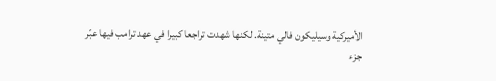الأميركية وسيليكون فالي متينة. لكنها شهدت تراجعا كبيرا في عهد ترامب فيها عبّر جزء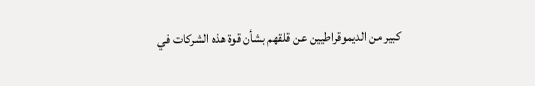كبير من الديموقراطيين عن قلقهم بشأن قوة هذه الشركات في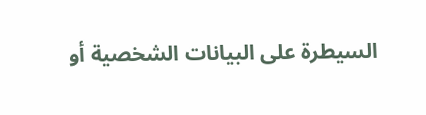السيطرة على البيانات الشخصية أو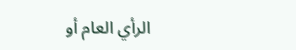الرأي العام أو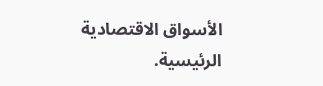الأسواق الاقتصادية الرئيسية.